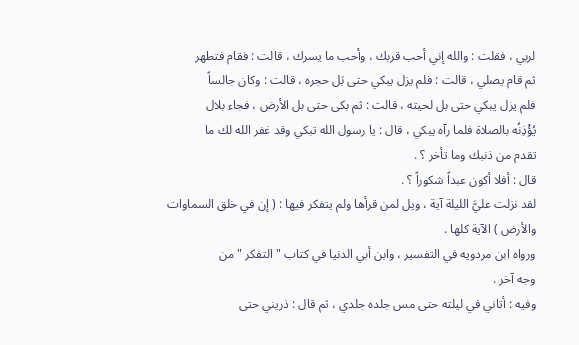لربي ، فقلت : والله إني أحب قربك ، وأحب ما يسرك ، قالت : فقام فتطهر
ثم قام يصلي ، قالت : فلم يزل يبكي حتى بَل حجره ، قالت : وكان جالساً
فلم يزل يبكي حتى بل لحيته ، قالت : ثم بكى حتى بل الأرض ، فجاء بلال
يُؤْذِنُه بالصلاة فلما رآه يبكي ، قال : يا رسول الله تبكي وقد غفر الله لك ما
تقدم من ذنبك وما تأخر ؟ .
قال : أفلا أكون عبداً شكوراً ؟ .
لقد نزلت عليَّ الليلة آية ، ويل لمن قرأها ولم يتفكر فيها : ( إن في خلق السماوات والأرض ) الآية كلها .
ورواه ابن مردويه في التفسير ، وابن أبي الدنيا في كتاب " التفكر " من
وجه آخر .
وفيه : أتاني في ليلته حتى مس جلده جلدي ، ثم قال : ذريني حتى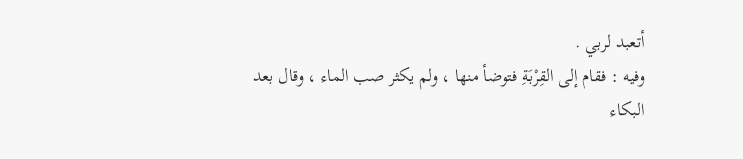أتعبد لربي .
وفيه : فقام إلى القِرْبَةِ فتوضأ منها ، ولم يكثر صب الماء ، وقال بعد
البكاء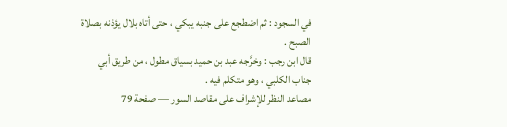في السجود : ثم اضطجع على جنبه يبكي ، حتى أتاه بلال يؤذنه بصلاة
الصبح .
قال ابن رجب : وخرَّجه عبد بن حميد بسياق مطول ، من طريق أبي
جناب الكلبي ، وهو متكلم فيه .
مصاعد النظر للإشراف على مقاصد السور — صفحة 79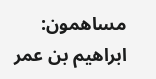مساهمون: ابراهيم بن عمر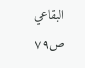البقاعي
ص٧٩